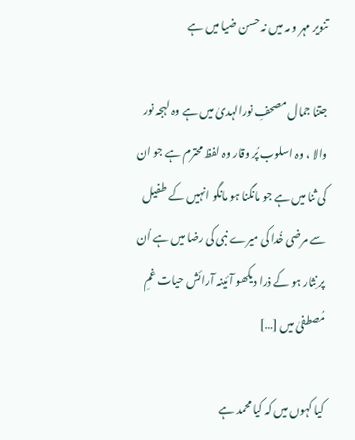تنویر مہر و مہ میں نہ حسن ضیا میں ہے

جتنا جمال مصحفِ نورالہدیٰ میں ہے وہ لہجہ نور والا ، وہ اسلوب پُر وقار وہ لفظ محترم ہے جو ان کی ثنا میں ہے جو مانگنا ہو مانگو انہیں کے طفیل سے مرضی خُدا کی میرے نبی کی رضا میں ہے اُن پر نِثار ہو کے ذرا دیکھو آئینہ آرائش حیات غمِ مُصطفیٰ میں […]

کیا کہوں میں کہ کیا محمد ہے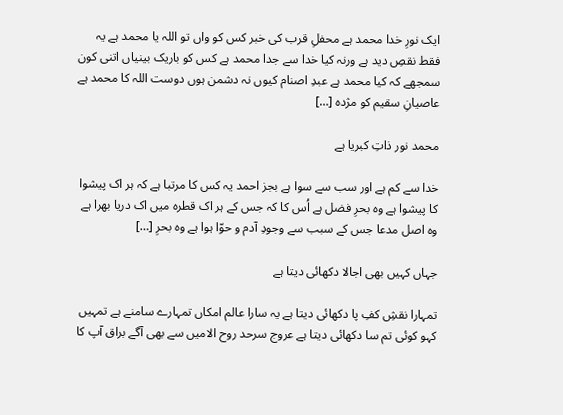ایک نورِ خدا محمد ہے محفلِ قرب کی خبر کس کو واں تو اللہ یا محمد ہے یہ فقط نقصِ دید ہے ورنہ کیا خدا سے جدا محمد ہے کس کو باریک بینیاں اتنی کون سمجھے کہ کیا محمد ہے عبدِ اصنام کیوں نہ دشمن ہوں دوست اللہ کا محمد ہے عاصیانِ سقیم کو مژدہ […]

محمد نور ذاتِ کبریا ہے

خدا سے کم ہے اور سب سے سوا ہے بجز احمد یہ کس کا مرتبا ہے کہ ہر اک پیشوا کا پیشوا ہے وہ بحرِ فضل ہے اُس کا کہ جس کے ہر اک قطرہ میں اک دریا بھرا ہے وہ اصل مدعا جس کے سبب سے وجودِ آدم و حوّا ہوا ہے وہ بحرِ […]

جہاں کہیں بھی اجالا دکھائی دیتا ہے

تمہارا نقشِ کفِ پا دکھائی دیتا ہے یہ سارا عالم امکاں تمہارے سامنے ہے تمہیں کہو کوئی تم سا دکھائی دیتا ہے عروج سرحد روح الامیں سے بھی آگے براق آپ کا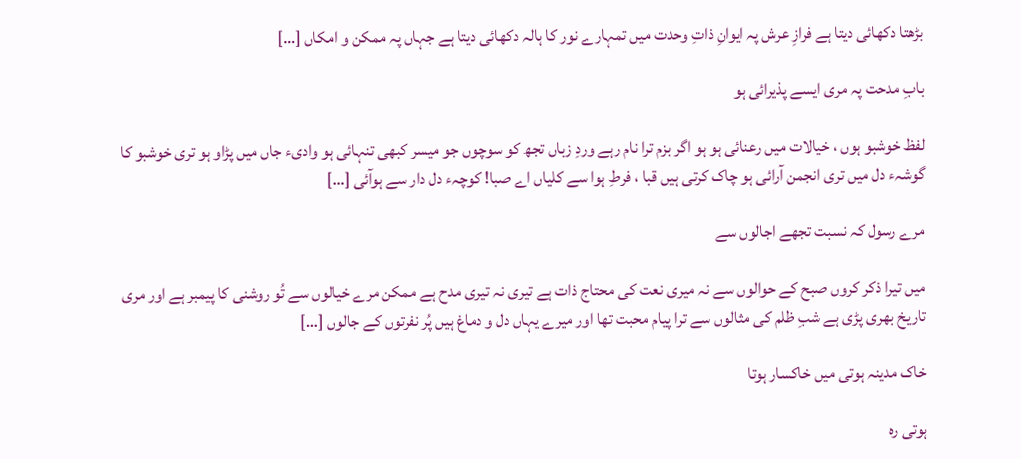بڑھتا دکھائی دیتا ہے فرازِ عرش پہ ایوانِ ذاتِ وحدت میں تمہارے نور کا ہالہ دکھائی دیتا ہے جہاں پہ ممکن و امکاں […]

بابِ مدحت پہ مری ایسے پذیرائی ہو

لفظ خوشبو ہوں ، خیالات میں رعنائی ہو ہو اگر بزم ترا نام رہے وردِ زباں تجھ کو سوچوں جو میسر کبھی تنہائی ہو وادیء جاں میں پڑاو ہو تری خوشبو کا گوشہء دل میں تری انجمن آرائی ہو چاک کرتی ہیں قبا ، فرطِ ہوا سے کلیاں اے صبا! کوچہء دل دار سے ہوآئی […]

مرے رسول کہ نسبت تجھے اجالوں سے

میں تیرا ذکر کروں صبح کے حوالوں سے نہ میری نعت کی محتاج ذات ہے تیری نہ تیری مدح ہے ممکن مرے خیالوں سے تُو روشنی کا پیمبر ہے اور مری تاریخ بھری پڑی ہے شبِ ظلم کی مثالوں سے ترا پیام محبت تھا اور میرے یہاں دل و دماغ ہیں پُر نفرتوں کے جالوں […]

خاک مدینہ ہوتی میں خاکسار ہوتا

ہوتی رہ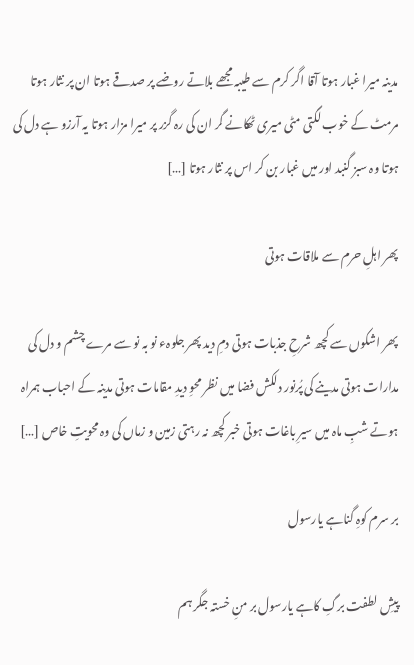مدینہ میرا غبار ہوتا آقا اگر کرم سے طیبہ مجھے بلاتے روضے پر صدقے ہوتا ان پر نثار ہوتا مرمٹ کے خوب لگتی مٹی میری ٹھکانے گر ان کی رہ گزر پر میرا مزار ہوتا یہ آرزو ہے دل کی ہوتا وہ سبز گنبد اور میں غبار بن کر اس پر نثار ہوتا […]

پھر اہلِ حرم سے ملاقات ہوتی

پھر اشکوں سے کچھ شرحِ جذبات ہوتی دمِ دید پھر جلوہء نو بہ نو سے مرے چشم و دل کی مدارات ہوتی مدینے کی پُرنور دلکش فضا میں نظر محوِ دیدِ مقامات ہوتی مدینہ کے احباب ہمراہ ہوتے شبِ ماہ میں سیرِ باغات ہوتی خبر کچھ نہ رہتی زمین و زماں کی وہ محویتِ خاص […]

بر سرم کوہِ گناہے یارسول

پیشِ لطفت برگِ کاہے یارسول بر منِ خستہ جگر ہم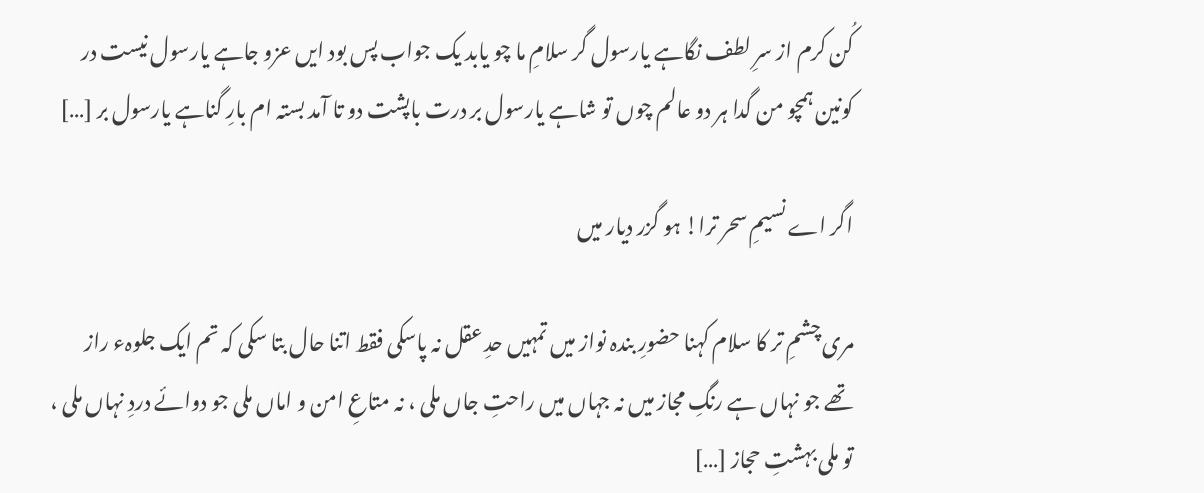کُن کرم از سرِ لطف نگاہے یارسول گر سلامِ ما چو یابد یک جواب پس بود ایں عزو جاہے یارسول نیست در کونین ہمچو من گدا ہر دو عالم چوں تو شاہے یارسول بر درت باپشت دو تا آمد بستہ ام بارِ گناہے یارسول بر […]

اگر اے نسیمِ سحر ترا! ہو گزر دیار میں

مری چشمِ تر کا سلام کہنا حضورِ بندہ نواز میں تمہیں حدِ عقل نہ پاسکی فقط اتنا حال بتا سکی کہ تم ایک جلوہء راز تھے جو نہاں ہے رنگِ مجاز میں نہ جہاں میں راحتِ جاں ملی ، نہ متاعِ امن و اماں ملی جو دوائے دردِ نہاں ملی ، تو ملی بہشتِ حجاز […]